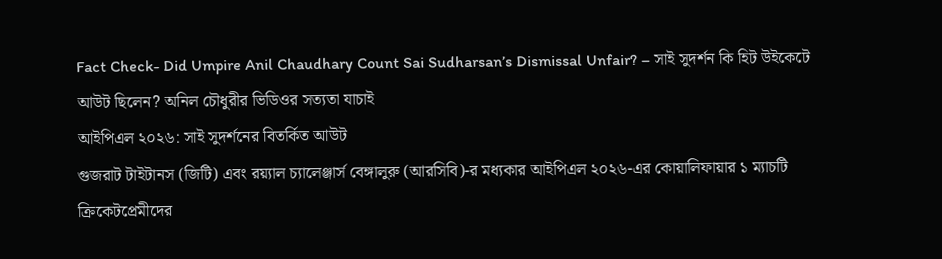Fact Check- Did Umpire Anil Chaudhary Count Sai Sudharsan’s Dismissal Unfair? – সাই সুদর্শন কি হিট উইকেটে আউট ছিলেন? অনিল চৌধুরীর ভিডিওর সত্যতা যাচাই
আইপিএল ২০২৬: সাই সুদর্শনের বিতর্কিত আউট
গুজরাট টাইটানস (জিটি) এবং রয়্যাল চ্যালেঞ্জার্স বেঙ্গালুরু (আরসিবি)-র মধ্যকার আইপিএল ২০২৬-এর কোয়ালিফায়ার ১ ম্যাচটি ক্রিকেটপ্রেমীদের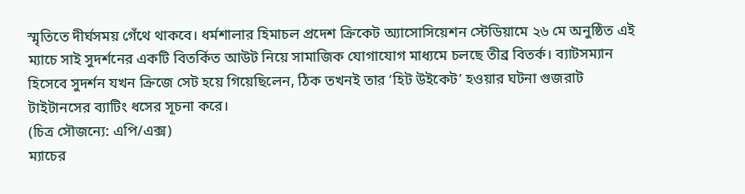স্মৃতিতে দীর্ঘসময় গেঁথে থাকবে। ধর্মশালার হিমাচল প্রদেশ ক্রিকেট অ্যাসোসিয়েশন স্টেডিয়ামে ২৬ মে অনুষ্ঠিত এই ম্যাচে সাই সুদর্শনের একটি বিতর্কিত আউট নিয়ে সামাজিক যোগাযোগ মাধ্যমে চলছে তীব্র বিতর্ক। ব্যাটসম্যান হিসেবে সুদর্শন যখন ক্রিজে সেট হয়ে গিয়েছিলেন, ঠিক তখনই তার ‘হিট উইকেট’ হওয়ার ঘটনা গুজরাট টাইটানসের ব্যাটিং ধসের সূচনা করে।
(চিত্র সৌজন্যে: এপি/এক্স)
ম্যাচের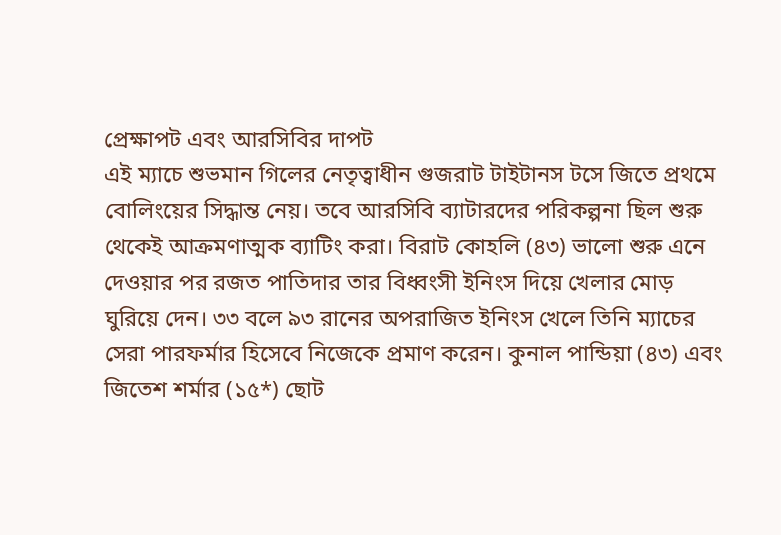প্রেক্ষাপট এবং আরসিবির দাপট
এই ম্যাচে শুভমান গিলের নেতৃত্বাধীন গুজরাট টাইটানস টসে জিতে প্রথমে বোলিংয়ের সিদ্ধান্ত নেয়। তবে আরসিবি ব্যাটারদের পরিকল্পনা ছিল শুরু থেকেই আক্রমণাত্মক ব্যাটিং করা। বিরাট কোহলি (৪৩) ভালো শুরু এনে দেওয়ার পর রজত পাতিদার তার বিধ্বংসী ইনিংস দিয়ে খেলার মোড় ঘুরিয়ে দেন। ৩৩ বলে ৯৩ রানের অপরাজিত ইনিংস খেলে তিনি ম্যাচের সেরা পারফর্মার হিসেবে নিজেকে প্রমাণ করেন। কুনাল পান্ডিয়া (৪৩) এবং জিতেশ শর্মার (১৫*) ছোট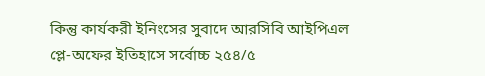কিন্তু কার্যকরী ইনিংসের সুবাদে আরসিবি আইপিএল প্লে-অফের ইতিহাসে সর্বোচ্চ ২৫৪/৫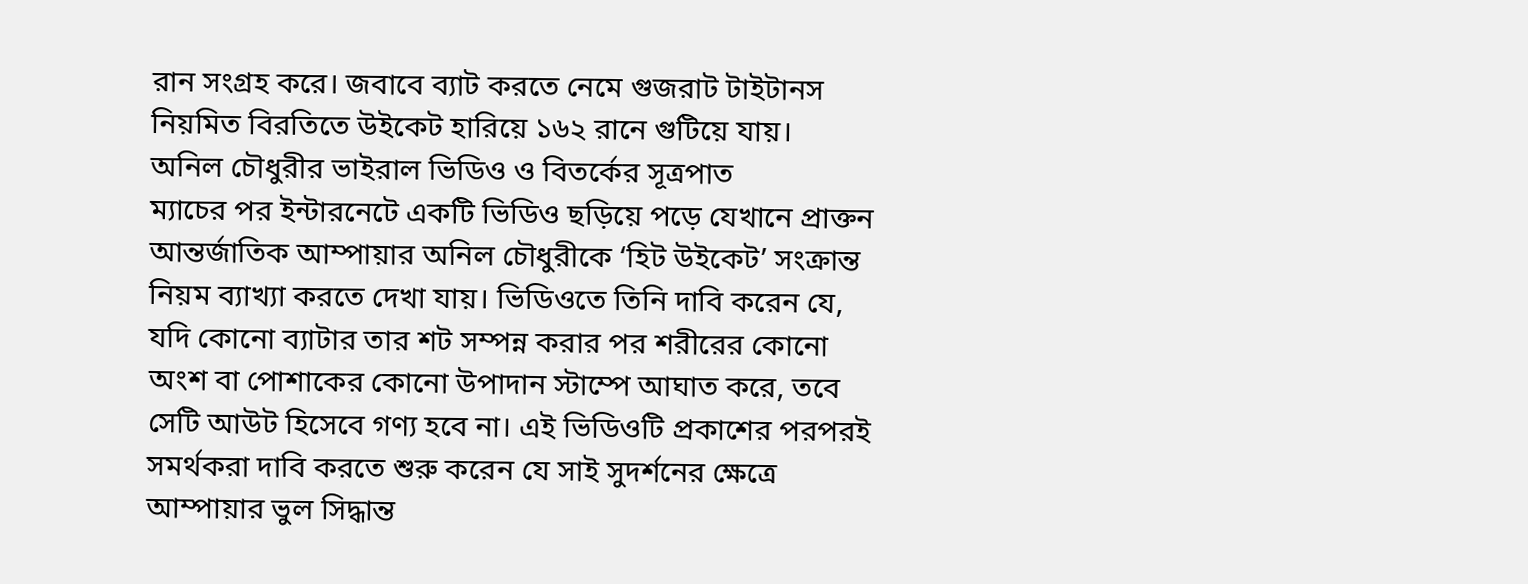রান সংগ্রহ করে। জবাবে ব্যাট করতে নেমে গুজরাট টাইটানস নিয়মিত বিরতিতে উইকেট হারিয়ে ১৬২ রানে গুটিয়ে যায়।
অনিল চৌধুরীর ভাইরাল ভিডিও ও বিতর্কের সূত্রপাত
ম্যাচের পর ইন্টারনেটে একটি ভিডিও ছড়িয়ে পড়ে যেখানে প্রাক্তন আন্তর্জাতিক আম্পায়ার অনিল চৌধুরীকে ‘হিট উইকেট’ সংক্রান্ত নিয়ম ব্যাখ্যা করতে দেখা যায়। ভিডিওতে তিনি দাবি করেন যে, যদি কোনো ব্যাটার তার শট সম্পন্ন করার পর শরীরের কোনো অংশ বা পোশাকের কোনো উপাদান স্টাম্পে আঘাত করে, তবে সেটি আউট হিসেবে গণ্য হবে না। এই ভিডিওটি প্রকাশের পরপরই সমর্থকরা দাবি করতে শুরু করেন যে সাই সুদর্শনের ক্ষেত্রে আম্পায়ার ভুল সিদ্ধান্ত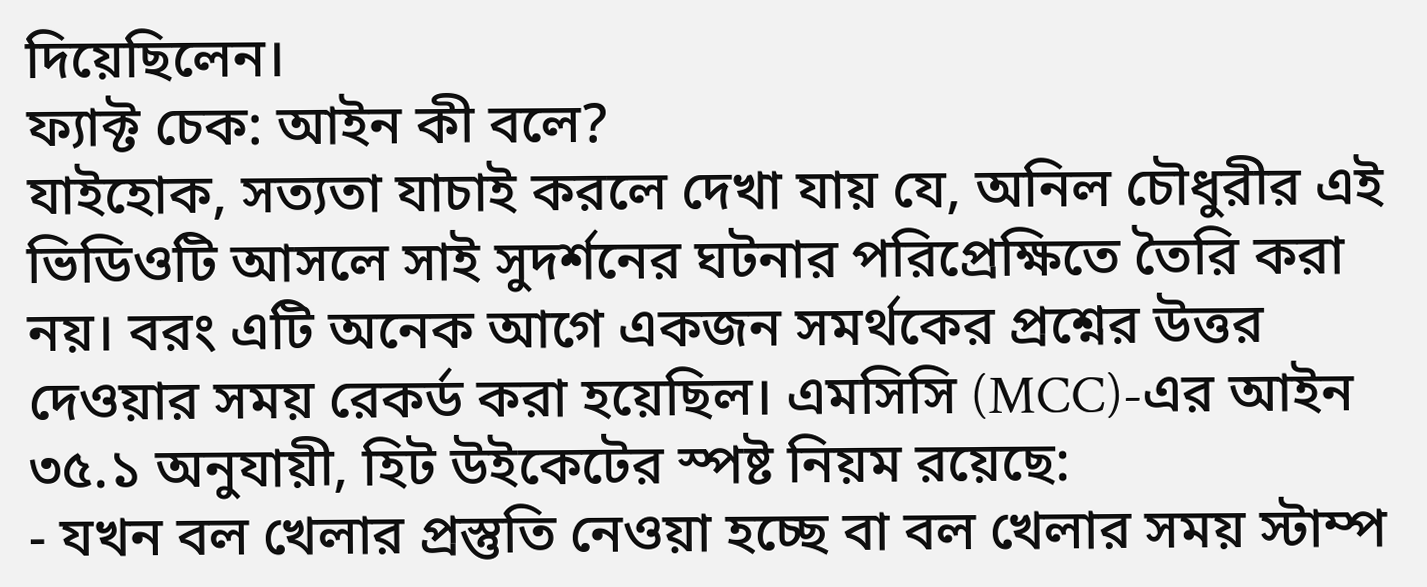দিয়েছিলেন।
ফ্যাক্ট চেক: আইন কী বলে?
যাইহোক, সত্যতা যাচাই করলে দেখা যায় যে, অনিল চৌধুরীর এই ভিডিওটি আসলে সাই সুদর্শনের ঘটনার পরিপ্রেক্ষিতে তৈরি করা নয়। বরং এটি অনেক আগে একজন সমর্থকের প্রশ্নের উত্তর দেওয়ার সময় রেকর্ড করা হয়েছিল। এমসিসি (MCC)-এর আইন ৩৫.১ অনুযায়ী, হিট উইকেটের স্পষ্ট নিয়ম রয়েছে:
- যখন বল খেলার প্রস্তুতি নেওয়া হচ্ছে বা বল খেলার সময় স্টাম্প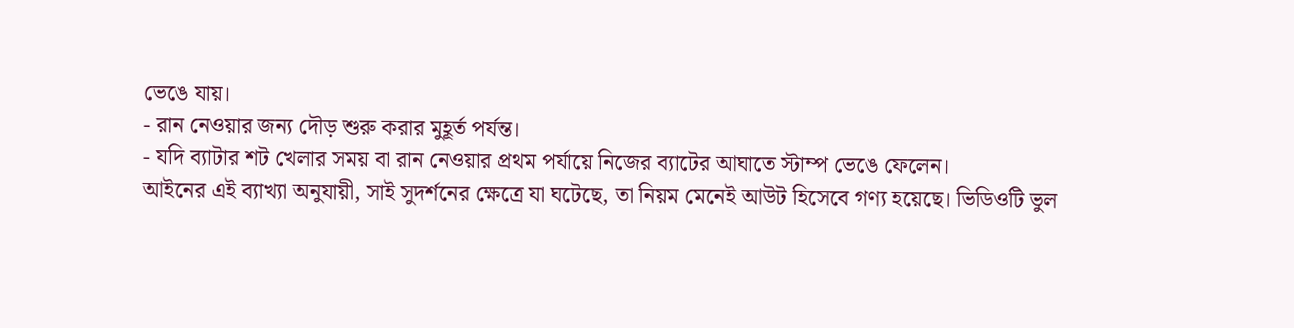ভেঙে যায়।
- রান নেওয়ার জন্য দৌড় শুরু করার মুহূর্ত পর্যন্ত।
- যদি ব্যাটার শট খেলার সময় বা রান নেওয়ার প্রথম পর্যায়ে নিজের ব্যাটের আঘাতে স্টাম্প ভেঙে ফেলেন।
আইনের এই ব্যাখ্যা অনুযায়ী, সাই সুদর্শনের ক্ষেত্রে যা ঘটেছে, তা নিয়ম মেনেই আউট হিসেবে গণ্য হয়েছে। ভিডিওটি ভুল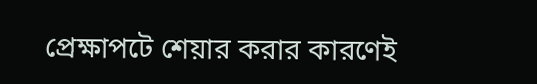প্রেক্ষাপটে শেয়ার করার কারণেই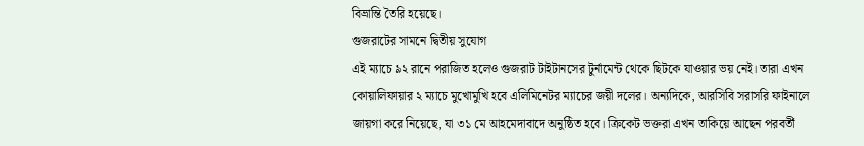বিভ্রান্তি তৈরি হয়েছে।
গুজরাটের সামনে দ্বিতীয় সুযোগ
এই ম্যাচে ৯২ রানে পরাজিত হলেও গুজরাট টাইটানসের টুর্নামেন্ট থেকে ছিটকে যাওয়ার ভয় নেই। তারা এখন কোয়ালিফায়ার ২ ম্যাচে মুখোমুখি হবে এলিমিনেটর ম্যাচের জয়ী দলের। অন্যদিকে, আরসিবি সরাসরি ফাইনালে জায়গা করে নিয়েছে, যা ৩১ মে আহমেদাবাদে অনুষ্ঠিত হবে। ক্রিকেট ভক্তরা এখন তাকিয়ে আছেন পরবর্তী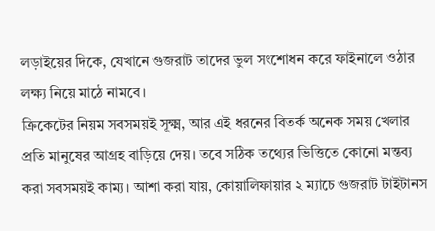লড়াইয়ের দিকে, যেখানে গুজরাট তাদের ভুল সংশোধন করে ফাইনালে ওঠার লক্ষ্য নিয়ে মাঠে নামবে।
ক্রিকেটের নিয়ম সবসময়ই সূক্ষ্ম, আর এই ধরনের বিতর্ক অনেক সময় খেলার প্রতি মানুষের আগ্রহ বাড়িয়ে দেয়। তবে সঠিক তথ্যের ভিত্তিতে কোনো মন্তব্য করা সবসময়ই কাম্য। আশা করা যায়, কোয়ালিফায়ার ২ ম্যাচে গুজরাট টাইটানস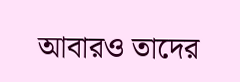আবারও তাদের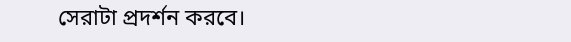সেরাটা প্রদর্শন করবে।